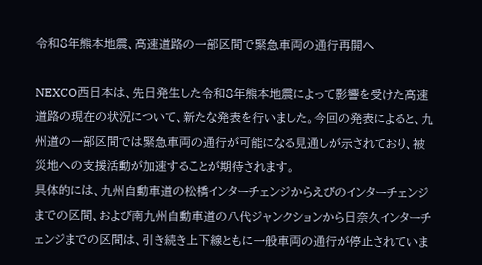令和8年熊本地震、高速道路の一部区間で緊急車両の通行再開へ

NEXCO西日本は、先日発生した令和8年熊本地震によって影響を受けた高速道路の現在の状況について、新たな発表を行いました。今回の発表によると、九州道の一部区間では緊急車両の通行が可能になる見通しが示されており、被災地への支援活動が加速することが期待されます。
具体的には、九州自動車道の松橋インターチェンジからえびのインターチェンジまでの区間、および南九州自動車道の八代ジャンクションから日奈久インターチェンジまでの区間は、引き続き上下線ともに一般車両の通行が停止されていま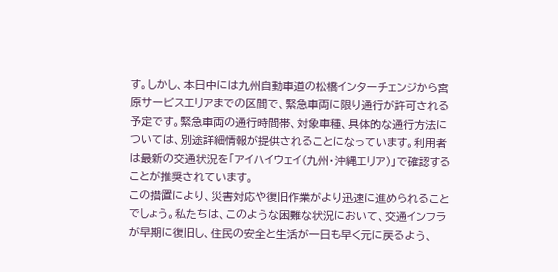す。しかし、本日中には九州自動車道の松橋インターチェンジから宮原サービスエリアまでの区間で、緊急車両に限り通行が許可される予定です。緊急車両の通行時間帯、対象車種、具体的な通行方法については、別途詳細情報が提供されることになっています。利用者は最新の交通状況を「アイハイウェイ(九州・沖縄エリア)」で確認することが推奨されています。
この措置により、災害対応や復旧作業がより迅速に進められることでしょう。私たちは、このような困難な状況において、交通インフラが早期に復旧し、住民の安全と生活が一日も早く元に戻るよう、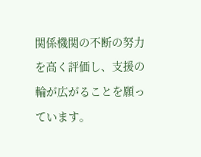関係機関の不断の努力を高く評価し、支援の輪が広がることを願っています。